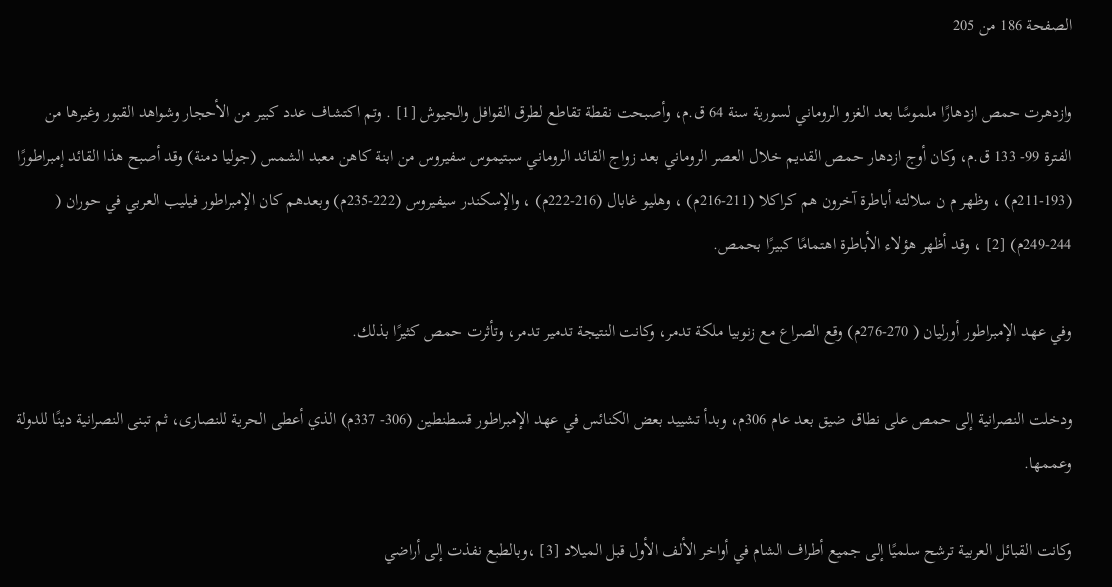الصفحة 186 من 205

وازدهرت حمص ازدهارًا ملموسًا بعد الغزو الروماني لسورية سنة 64 ق.م، وأصبحت نقطة تقاطع لطرق القوافل والجيوش [1] . وتم اكتشاف عدد كبير من الأحجار وشواهد القبور وغيرها من الفترة 99- 133 ق.م، وكان أوج ازدهار حمص القديم خلال العصر الروماني بعد زواج القائد الروماني سبتيموس سفيروس من ابنة كاهن معبد الشمس (جوليا دمنة) وقد أصبح هذا القائد إمبراطورًا (193-211م) ، وظهر م ن سلالته أباطرة آخرون هم كراكلا (211-216م) ، وهليو غابال (216-222م) ، والإسكندر سيفيروس (222-235م) وبعدهم كان الإمبراطور فيليب العربي في حوران ( 244-249م) [2] ، وقد أظهر هؤلاء الأباطرة اهتمامًا كبيرًا بحمص.

وفي عهد الإمبراطور أورليان ( 270-276م) وقع الصراع مع زنوبيا ملكة تدمر، وكانت النتيجة تدمير تدمر، وتأثرت حمص كثيرًا بذلك.

ودخلت النصرانية إلى حمص على نطاق ضيق بعد عام 306م، وبدأ تشييد بعض الكنائس في عهد الإمبراطور قسطنطين (306- 337م) الذي أعطى الحرية للنصارى، ثم تبنى النصرانية دينًا للدولة وعممها.

وكانت القبائل العربية ترشح سلميًا إلى جميع أطراف الشام في أواخر الألف الأول قبل الميلاد [3] ،وبالطبع نفذت إلى أراضي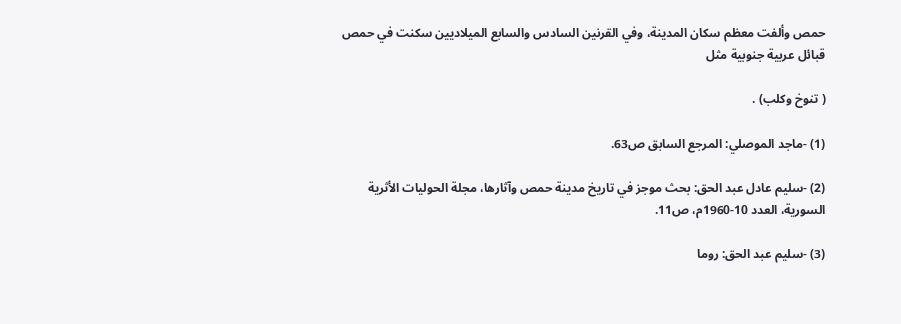حمص وألفت معظم سكان المدينة، وفي القرنين السادس والسابع الميلاديين سكنت في حمص قبائل عربية جنوبية مثل

( تنوخ وكلب) .

(1) -ماجد الموصلي: المرجع السابق ص63.

(2) -سليم عادل عبد الحق: بحث موجز في تاريخ مدينة حمص وآثارها، مجلة الحوليات الأثرية السورية، العدد 10-1960م، ص11.

(3) -سليم عبد الحق: روما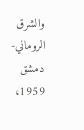والشرق الروماني-دمشق 1959،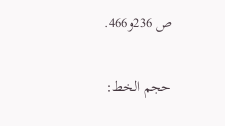ص 236و466.

حجم الخط: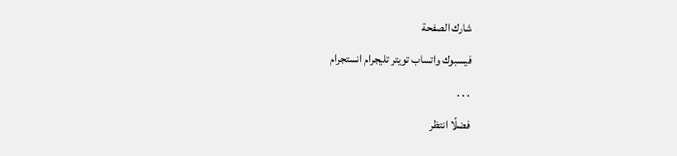شارك الصفحة
فيسبوك واتساب تويتر تليجرام انستجرام
. . .
فضلًا انتظر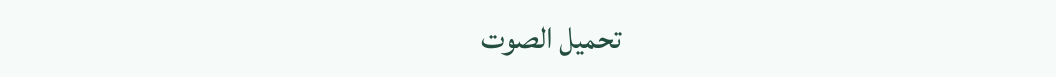تحميل الصوت